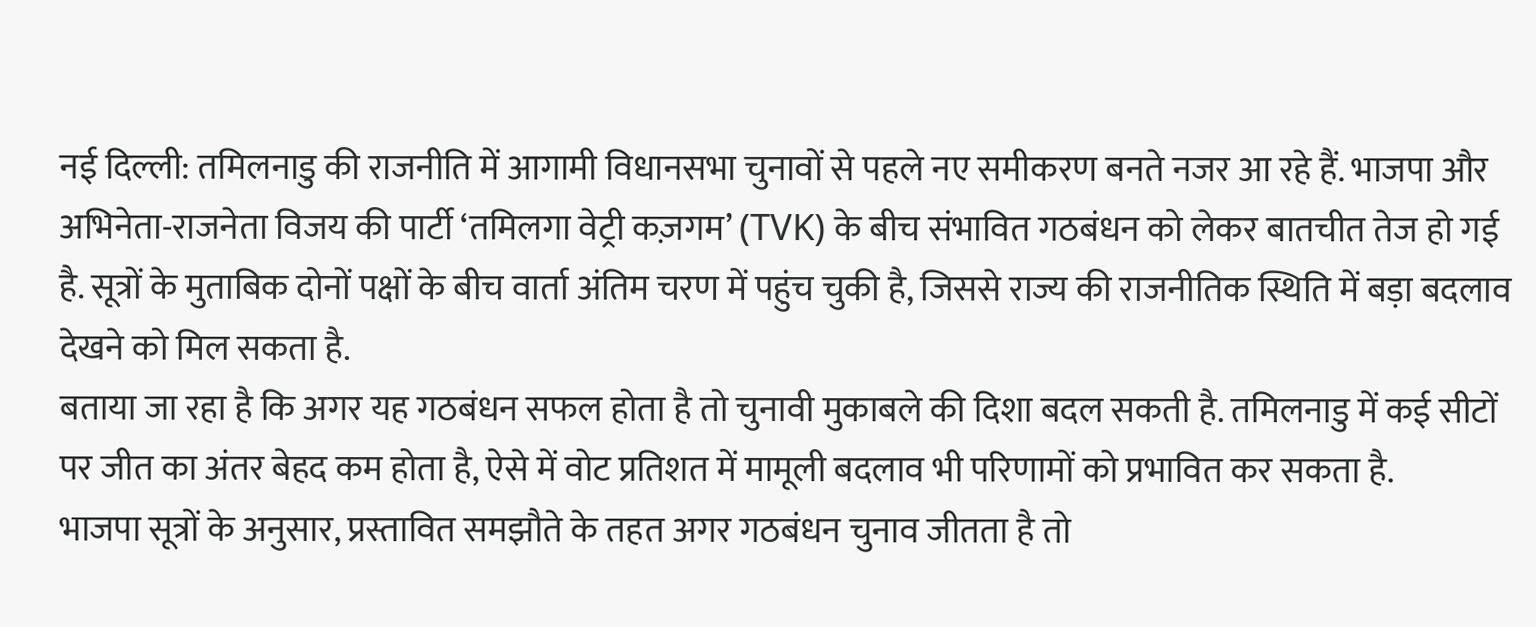नई दिल्ली: तमिलनाडु की राजनीति में आगामी विधानसभा चुनावों से पहले नए समीकरण बनते नजर आ रहे हैं. भाजपा और अभिनेता-राजनेता विजय की पार्टी ‘तमिलगा वेट्री कज़गम’ (TVK) के बीच संभावित गठबंधन को लेकर बातचीत तेज हो गई है. सूत्रों के मुताबिक दोनों पक्षों के बीच वार्ता अंतिम चरण में पहुंच चुकी है, जिससे राज्य की राजनीतिक स्थिति में बड़ा बदलाव देखने को मिल सकता है.
बताया जा रहा है कि अगर यह गठबंधन सफल होता है तो चुनावी मुकाबले की दिशा बदल सकती है. तमिलनाडु में कई सीटों पर जीत का अंतर बेहद कम होता है, ऐसे में वोट प्रतिशत में मामूली बदलाव भी परिणामों को प्रभावित कर सकता है.
भाजपा सूत्रों के अनुसार, प्रस्तावित समझौते के तहत अगर गठबंधन चुनाव जीतता है तो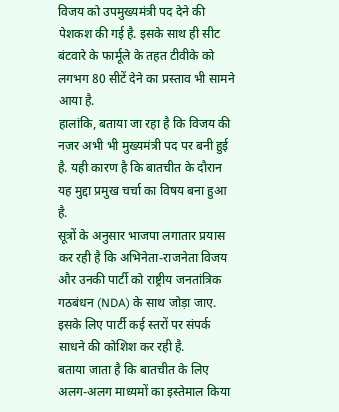विजय को उपमुख्यमंत्री पद देने की पेशकश की गई है. इसके साथ ही सीट बंटवारे के फार्मूले के तहत टीवीके को लगभग 80 सीटें देने का प्रस्ताव भी सामने आया है.
हालांकि, बताया जा रहा है कि विजय की नजर अभी भी मुख्यमंत्री पद पर बनी हुई है. यही कारण है कि बातचीत के दौरान यह मुद्दा प्रमुख चर्चा का विषय बना हुआ है.
सूत्रों के अनुसार भाजपा लगातार प्रयास कर रही है कि अभिनेता-राजनेता विजय और उनकी पार्टी को राष्ट्रीय जनतांत्रिक गठबंधन (NDA) के साथ जोड़ा जाए. इसके लिए पार्टी कई स्तरों पर संपर्क साधने की कोशिश कर रही है.
बताया जाता है कि बातचीत के लिए अलग-अलग माध्यमों का इस्तेमाल किया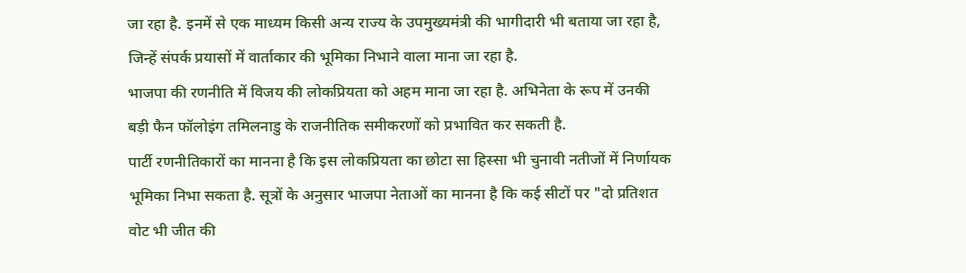जा रहा है. इनमें से एक माध्यम किसी अन्य राज्य के उपमुख्यमंत्री की भागीदारी भी बताया जा रहा है, जिन्हें संपर्क प्रयासों में वार्ताकार की भूमिका निभाने वाला माना जा रहा है.
भाजपा की रणनीति में विजय की लोकप्रियता को अहम माना जा रहा है. अभिनेता के रूप में उनकी बड़ी फैन फॉलोइंग तमिलनाडु के राजनीतिक समीकरणों को प्रभावित कर सकती है.
पार्टी रणनीतिकारों का मानना है कि इस लोकप्रियता का छोटा सा हिस्सा भी चुनावी नतीजों में निर्णायक भूमिका निभा सकता है. सूत्रों के अनुसार भाजपा नेताओं का मानना है कि कई सीटों पर "दो प्रतिशत वोट भी जीत की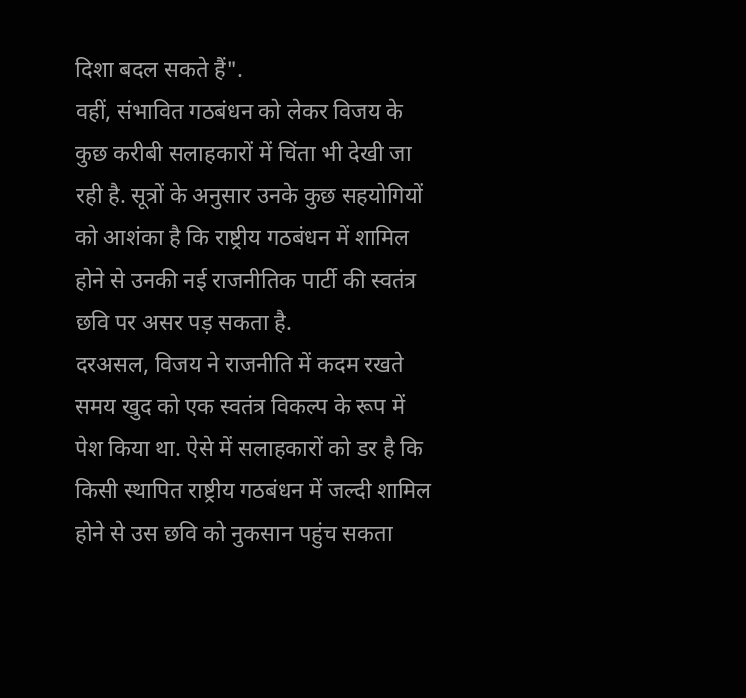दिशा बदल सकते हैं".
वहीं, संभावित गठबंधन को लेकर विजय के कुछ करीबी सलाहकारों में चिंता भी देखी जा रही है. सूत्रों के अनुसार उनके कुछ सहयोगियों को आशंका है कि राष्ट्रीय गठबंधन में शामिल होने से उनकी नई राजनीतिक पार्टी की स्वतंत्र छवि पर असर पड़ सकता है.
दरअसल, विजय ने राजनीति में कदम रखते समय खुद को एक स्वतंत्र विकल्प के रूप में पेश किया था. ऐसे में सलाहकारों को डर है कि किसी स्थापित राष्ट्रीय गठबंधन में जल्दी शामिल होने से उस छवि को नुकसान पहुंच सकता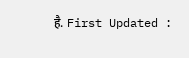है. First Updated :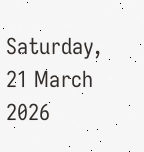Saturday, 21 March 2026